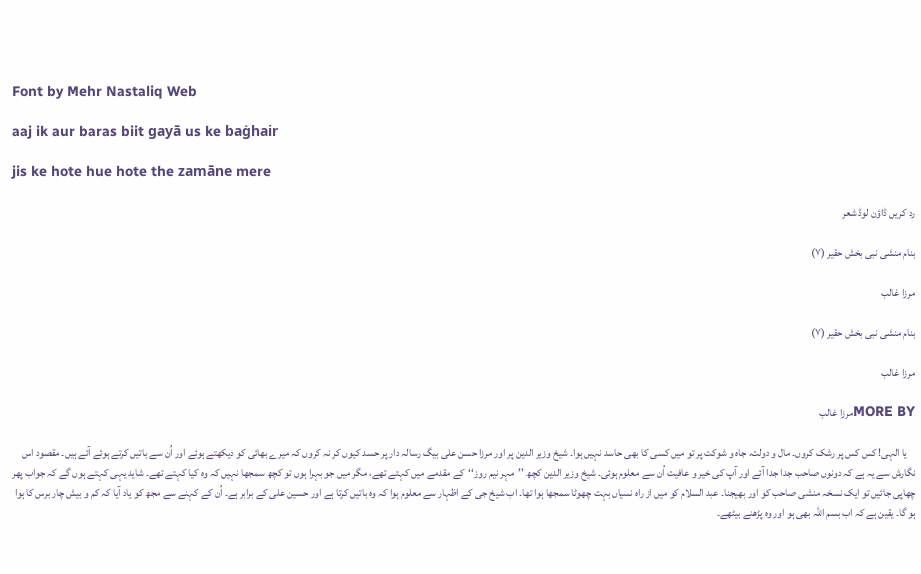Font by Mehr Nastaliq Web

aaj ik aur baras biit gayā us ke baġhair

jis ke hote hue hote the zamāne mere

رد کریں ڈاؤن لوڈ شعر

بنام منشی نبی بخش حقیر (۷)

مرزا غالب

بنام منشی نبی بخش حقیر (۷)

مرزا غالب

MORE BYمرزا غالب

    یا الہی! کس کس پر رشک کروں۔ مال و دولت، جاہ و شوکت پر تو میں کسی کا بھی حاسد نہیں ہوا۔ شیخ وزیر الدین پر اور مرزا حسن علی بیگ رسالہ دار پر حسد کیوں کر نہ کروں کہ میرے بھائی کو دیکھتے ہوئے اور اُن سے باتیں کرتے ہوئے آئے ہیں۔ مقصود اس نگارش سے یہ ہے کہ دونوں صاحب جدا جدا آئے اور آپ کی خیر و عافیت اُن سے معلوم ہوئی۔ شیخ وزیر الدین کچھ ’’مہر نیم روز‘‘کے مقدمے میں کہتے تھے، مگر میں جو بہرا ہوں تو کچھ سمجھا نہیں کہ وہ کیا کہتے تھے۔ شاید یہی کہتے ہوں گے کہ جواب پھر چھاپی جائیں تو ایک نسخہ منشی صاحب کو اور بھیجنا۔ عبد السلام کو میں از راہ نسیاں بہت چھوٹا سمجھا ہوا تھا۔ اب شیخ جی کے اظہار سے معلوم ہوا کہ وہ باتیں کرتا ہے اور حسین علی کے برابر ہے۔ اُن کے کہنے سے مجھ کو یاد آیا کہ کم و بیش چار برس کا ہوا ہو گا۔ یقین ہے کہ اب بسم اللہ بھی ہو اور وہ پڑھنے بیٹھے۔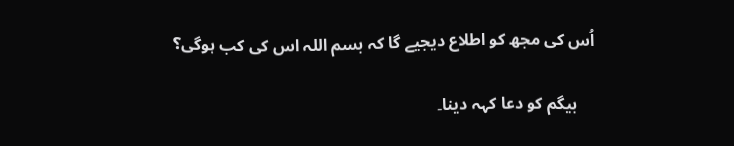اُس کی مجھ کو اطلاع دیجیے گا کہ بسم اللہ اس کی کب ہوگی؟

    بیگم کو دعا کہہ دینا۔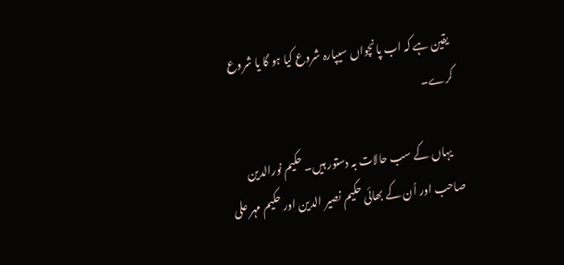یقین ہے کہ اب پانچواں سیپارہ شروع کیا ہو گا یا شروع کرے۔

    یہاں کے سب حالات بہ دستور ہیں۔ حکیم نورالدین صاحب اور اُن کے بھائی حکیم نصیر الدین اور حکیم مہر علی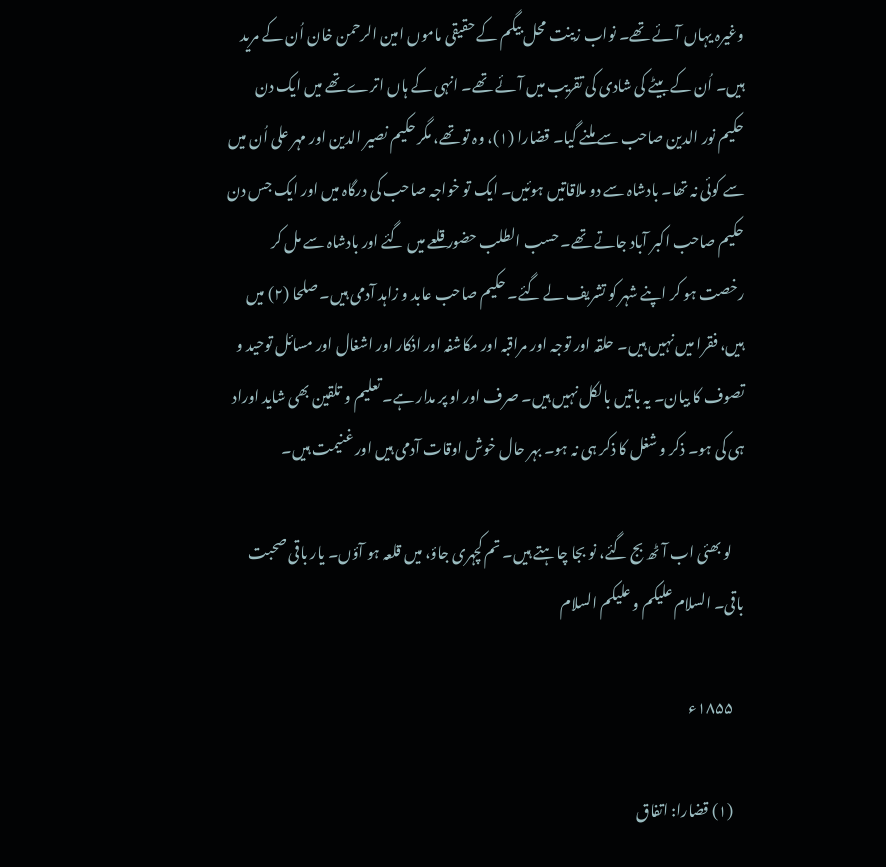وغیرہ یہاں آئے تھے۔ نواب زینت محل بیگم کے حقیقی ماموں امین الرحمن خان اُن کے مرید ہیں۔ اُن کے بیٹے کی شادی کی تقریب میں آئے تھے۔ انہی کے ہاں اترے تھے میں ایک دن حکیم نور الدین صاحب سے ملنے گیا۔ قضارا (۱)، وہ تو تھے، مگر حکیم نصیر الدین اور مہر علی اُن میں سے کوئی نہ تھا۔ بادشاہ سے دو ملاقاتیں ہوئیں۔ ایک تو خواجہ صاحب کی درگاہ میں اور ایک جس دن حکیم صاحب اکبر آباد جاتے تھے۔ حسب الطلب حضور قلعے میں گئے اور بادشاہ سے مل کر رخصت ہو کر اپنے شہر کو تشریف لے گئے۔ حکیم صاحب عابد و زاہد آدمی ہیں۔ صلحا (۲) میں ہیں، فقرا میں نہیں ہیں۔ حلقہ اور توجہ اور مراقبہ اور مکاشفہ اور اذکار اور اشغال اور مسائل توحید و تصوف کا بیان۔ یہ باتیں بالکل نہیں ہیں۔ صرف اور او پر مدار ہے۔ تعلیم و تلقین بھی شاید اوراد ہی کی ہو۔ ذکر و شغل کا ذکر ہی نہ ہو۔ بہر حال خوش اوقات آدمی ہیں اور غنیمت ہیں۔

    لو بھئی اب آٹھ بج گئے، نو بجا چاہتے ہیں۔ تم کچہری جاؤ، میں قلعہ ہو آؤں۔ یار باقی صحبت باقی۔ السلام علیکم و علیکم السلام

    ۱۸۵۵ء

    (۱) قضارا: اتفاق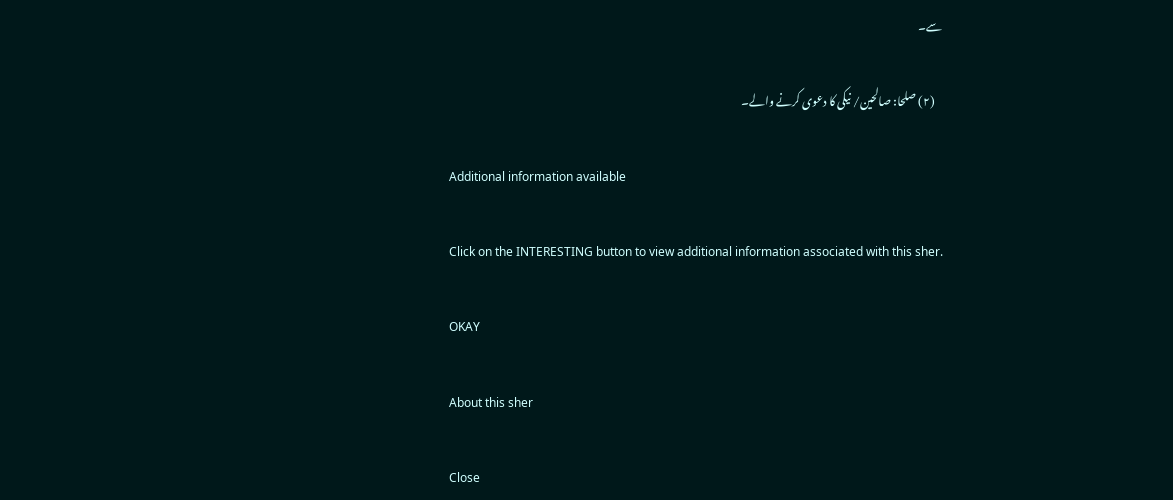سے۔

    (۲) صلحا: صالحین/ نیکی کا دعوی کرنے والے۔

    Additional information available

    Click on the INTERESTING button to view additional information associated with this sher.

    OKAY

    About this sher

    Close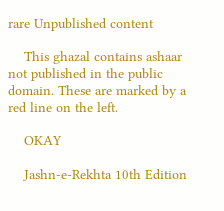rare Unpublished content

    This ghazal contains ashaar not published in the public domain. These are marked by a red line on the left.

    OKAY

    Jashn-e-Rekhta 10th Edition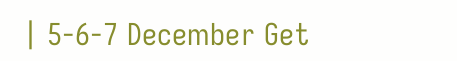| 5-6-7 December Get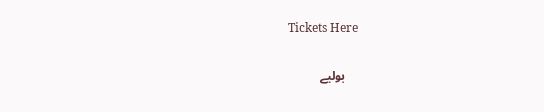Tickets Here

    بولیے